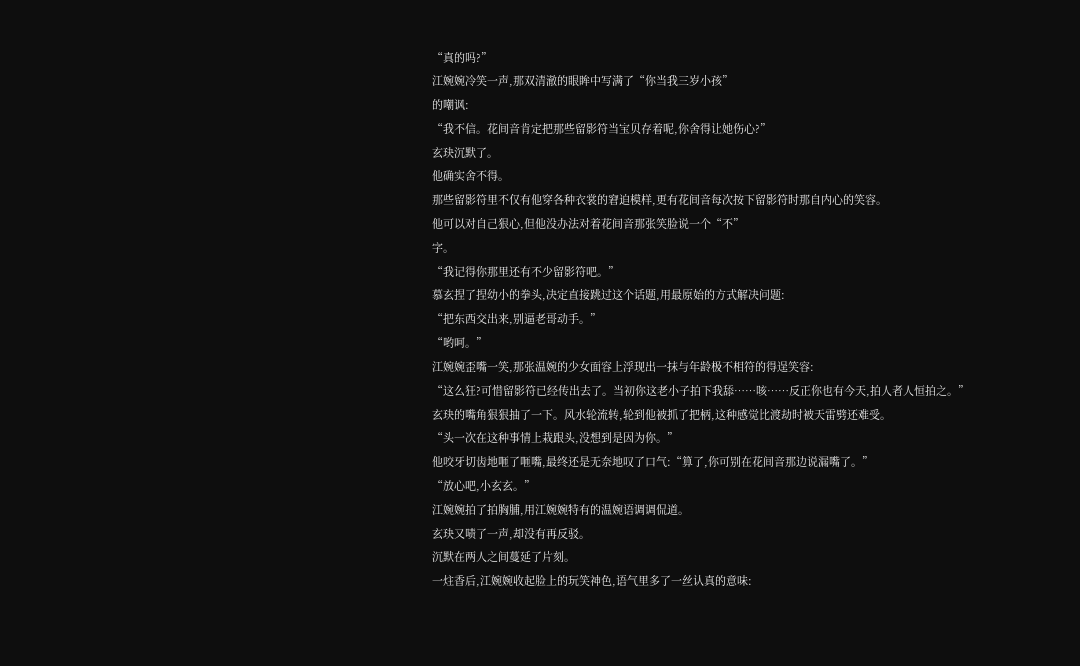“真的吗?”
江婉婉冷笑一声,那双清澈的眼眸中写满了“你当我三岁小孩”
的嘲讽:
“我不信。花间音肯定把那些留影符当宝贝存着呢,你舍得让她伤心?”
玄玦沉默了。
他确实舍不得。
那些留影符里不仅有他穿各种衣裳的窘迫模样,更有花间音每次按下留影符时那自内心的笑容。
他可以对自己狠心,但他没办法对着花间音那张笑脸说一个“不”
字。
“我记得你那里还有不少留影符吧。”
慕玄捏了捏幼小的拳头,决定直接跳过这个话题,用最原始的方式解决问题:
“把东西交出来,别逼老哥动手。”
“哟呵。”
江婉婉歪嘴一笑,那张温婉的少女面容上浮现出一抹与年龄极不相符的得逞笑容:
“这么狂?可惜留影符已经传出去了。当初你这老小子拍下我舔……咳……反正你也有今天,拍人者人恒拍之。”
玄玦的嘴角狠狠抽了一下。风水轮流转,轮到他被抓了把柄,这种感觉比渡劫时被天雷劈还难受。
“头一次在这种事情上栽跟头,没想到是因为你。”
他咬牙切齿地咂了咂嘴,最终还是无奈地叹了口气:“算了,你可别在花间音那边说漏嘴了。”
“放心吧,小玄玄。”
江婉婉拍了拍胸脯,用江婉婉特有的温婉语调调侃道。
玄玦又啧了一声,却没有再反驳。
沉默在两人之间蔓延了片刻。
一炷香后,江婉婉收起脸上的玩笑神色,语气里多了一丝认真的意味: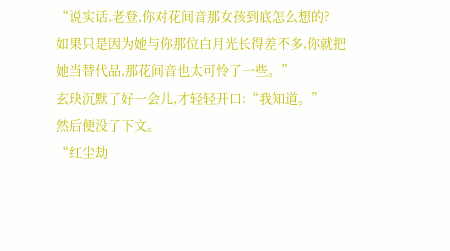“说实话,老登,你对花间音那女孩到底怎么想的?
如果只是因为她与你那位白月光长得差不多,你就把她当替代品,那花间音也太可怜了一些。”
玄玦沉默了好一会儿,才轻轻开口:“我知道。”
然后便没了下文。
“红尘劫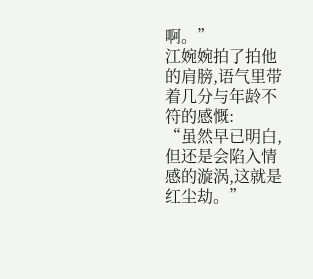啊。”
江婉婉拍了拍他的肩膀,语气里带着几分与年龄不符的感慨:
“虽然早已明白,但还是会陷入情感的漩涡,这就是红尘劫。”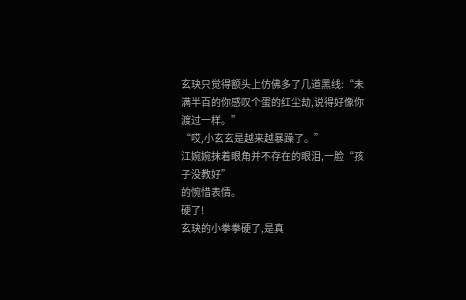玄玦只觉得额头上仿佛多了几道黑线:“未满半百的你感叹个蛋的红尘劫,说得好像你渡过一样。”
“哎,小玄玄是越来越暴躁了。”
江婉婉抹着眼角并不存在的眼泪,一脸“孩子没教好”
的惋惜表情。
硬了!
玄玦的小拳拳硬了,是真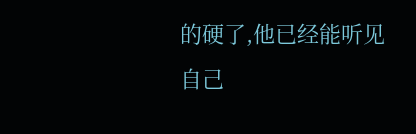的硬了,他已经能听见自己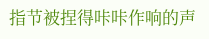指节被捏得咔咔作响的声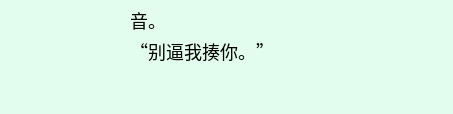音。
“别逼我揍你。”